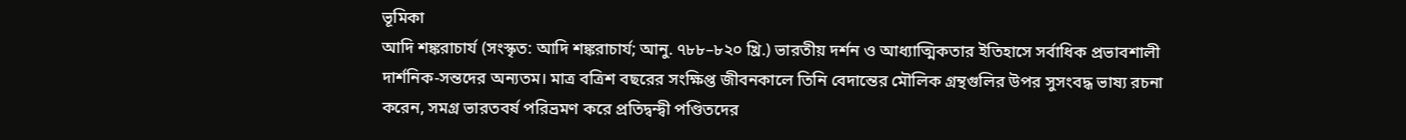ভূমিকা
আদি শঙ্করাচার্য (সংস্কৃত: আদি শঙ্করাচার্য; আনু. ৭৮৮–৮২০ খ্রি.) ভারতীয় দর্শন ও আধ্যাত্মিকতার ইতিহাসে সর্বাধিক প্রভাবশালী দার্শনিক-সন্তদের অন্যতম। মাত্র বত্রিশ বছরের সংক্ষিপ্ত জীবনকালে তিনি বেদান্তের মৌলিক গ্রন্থগুলির উপর সুসংবদ্ধ ভাষ্য রচনা করেন, সমগ্র ভারতবর্ষ পরিভ্রমণ করে প্রতিদ্বন্দ্বী পণ্ডিতদের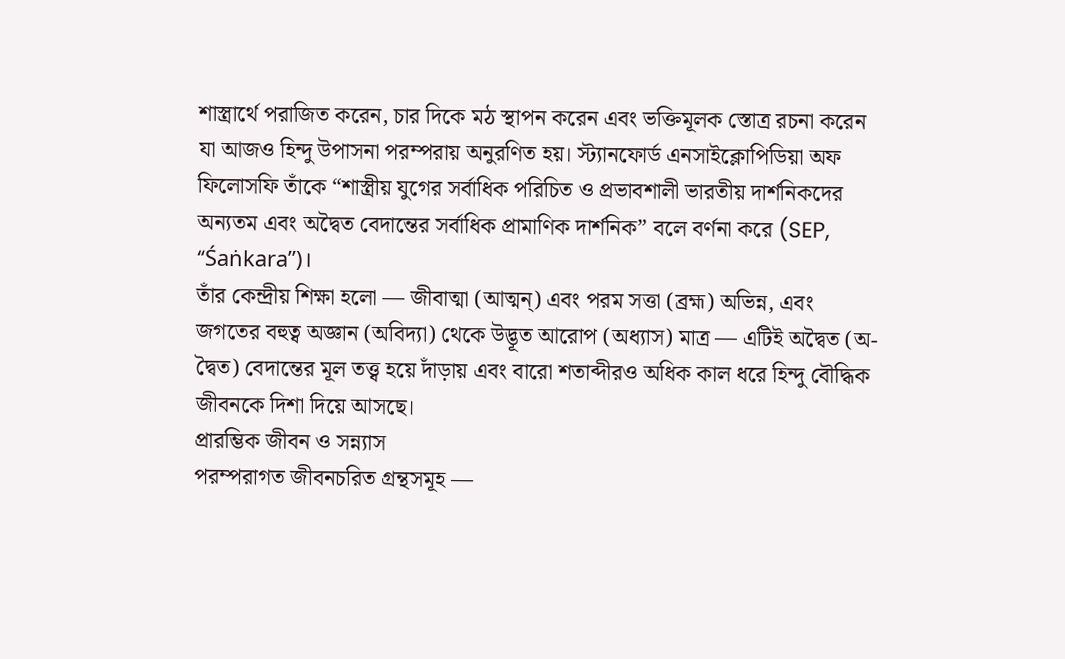শাস্ত্রার্থে পরাজিত করেন, চার দিকে মঠ স্থাপন করেন এবং ভক্তিমূলক স্তোত্র রচনা করেন যা আজও হিন্দু উপাসনা পরম্পরায় অনুরণিত হয়। স্ট্যানফোর্ড এনসাইক্লোপিডিয়া অফ ফিলোসফি তাঁকে “শাস্ত্রীয় যুগের সর্বাধিক পরিচিত ও প্রভাবশালী ভারতীয় দার্শনিকদের অন্যতম এবং অদ্বৈত বেদান্তের সর্বাধিক প্রামাণিক দার্শনিক” বলে বর্ণনা করে (SEP, “Śaṅkara”)।
তাঁর কেন্দ্রীয় শিক্ষা হলো — জীবাত্মা (আত্মন্) এবং পরম সত্তা (ব্রহ্ম) অভিন্ন, এবং জগতের বহুত্ব অজ্ঞান (অবিদ্যা) থেকে উদ্ভূত আরোপ (অধ্যাস) মাত্র — এটিই অদ্বৈত (অ-দ্বৈত) বেদান্তের মূল তত্ত্ব হয়ে দাঁড়ায় এবং বারো শতাব্দীরও অধিক কাল ধরে হিন্দু বৌদ্ধিক জীবনকে দিশা দিয়ে আসছে।
প্রারম্ভিক জীবন ও সন্ন্যাস
পরম্পরাগত জীবনচরিত গ্রন্থসমূহ —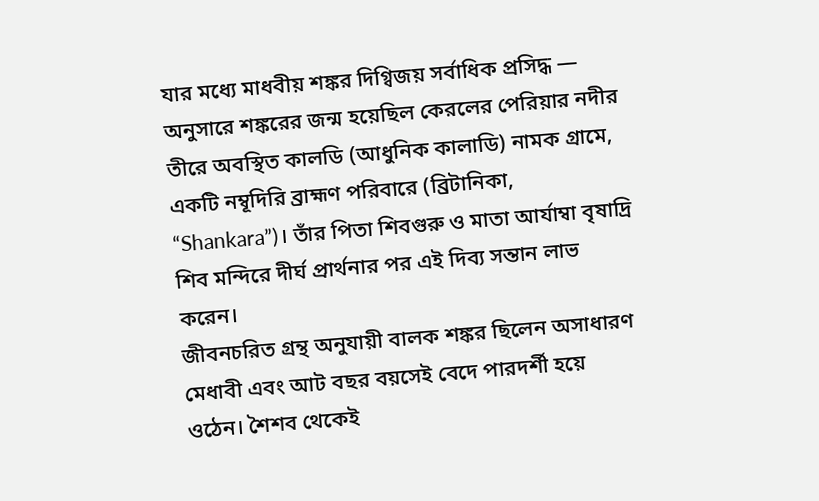যার মধ্যে মাধবীয় শঙ্কর দিগ্বিজয় সর্বাধিক প্রসিদ্ধ — অনুসারে শঙ্করের জন্ম হয়েছিল কেরলের পেরিয়ার নদীর তীরে অবস্থিত কালডি (আধুনিক কালাডি) নামক গ্রামে, একটি নম্বূদিরি ব্রাহ্মণ পরিবারে (ব্রিটানিকা, “Shankara”)। তাঁর পিতা শিবগুরু ও মাতা আর্যাম্বা বৃষাদ্রি শিব মন্দিরে দীর্ঘ প্রার্থনার পর এই দিব্য সন্তান লাভ করেন।
জীবনচরিত গ্রন্থ অনুযায়ী বালক শঙ্কর ছিলেন অসাধারণ মেধাবী এবং আট বছর বয়সেই বেদে পারদর্শী হয়ে ওঠেন। শৈশব থেকেই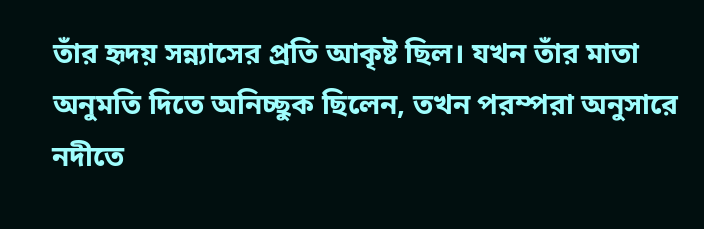তাঁর হৃদয় সন্ন্যাসের প্রতি আকৃষ্ট ছিল। যখন তাঁর মাতা অনুমতি দিতে অনিচ্ছুক ছিলেন, তখন পরম্পরা অনুসারে নদীতে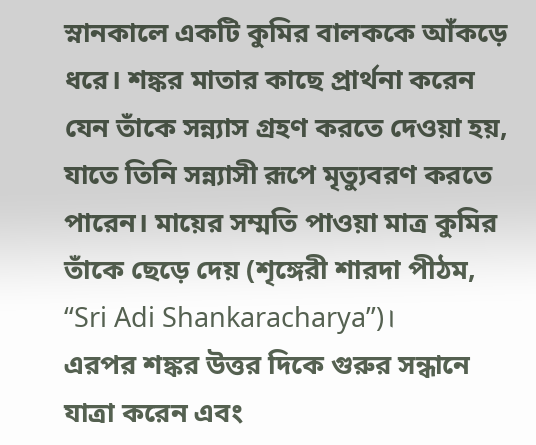স্নানকালে একটি কুমির বালককে আঁকড়ে ধরে। শঙ্কর মাতার কাছে প্রার্থনা করেন যেন তাঁকে সন্ন্যাস গ্রহণ করতে দেওয়া হয়, যাতে তিনি সন্ন্যাসী রূপে মৃত্যুবরণ করতে পারেন। মায়ের সম্মতি পাওয়া মাত্র কুমির তাঁকে ছেড়ে দেয় (শৃঙ্গেরী শারদা পীঠম, “Sri Adi Shankaracharya”)।
এরপর শঙ্কর উত্তর দিকে গুরুর সন্ধানে যাত্রা করেন এবং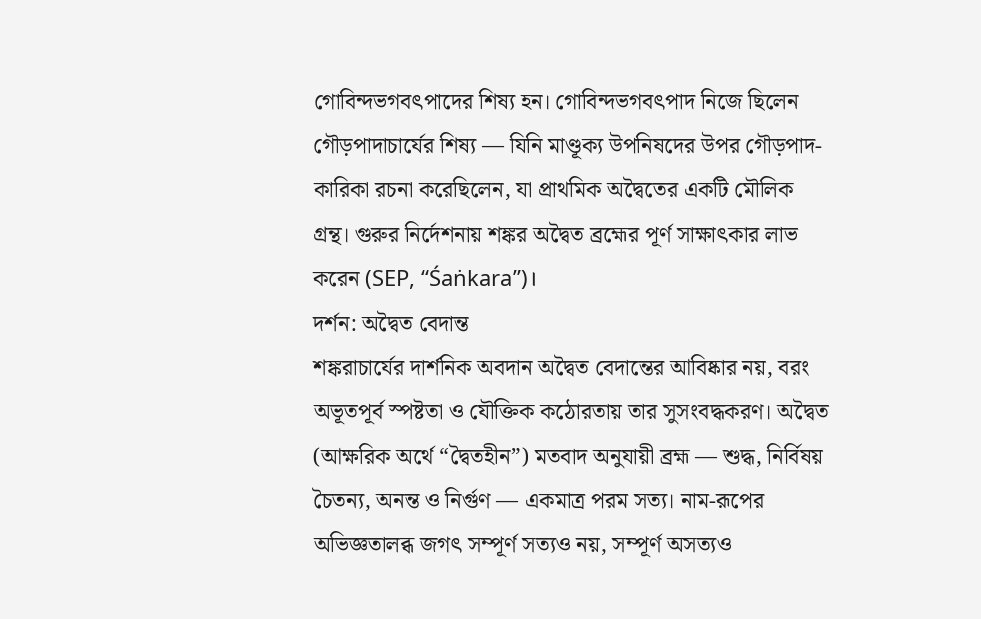গোবিন্দভগবৎপাদের শিষ্য হন। গোবিন্দভগবৎপাদ নিজে ছিলেন গৌড়পাদাচার্যের শিষ্য — যিনি মাণ্ডূক্য উপনিষদের উপর গৌড়পাদ-কারিকা রচনা করেছিলেন, যা প্রাথমিক অদ্বৈতের একটি মৌলিক গ্রন্থ। গুরুর নির্দেশনায় শঙ্কর অদ্বৈত ব্রহ্মের পূর্ণ সাক্ষাৎকার লাভ করেন (SEP, “Śaṅkara”)।
দর্শন: অদ্বৈত বেদান্ত
শঙ্করাচার্যের দার্শনিক অবদান অদ্বৈত বেদান্তের আবিষ্কার নয়, বরং অভূতপূর্ব স্পষ্টতা ও যৌক্তিক কঠোরতায় তার সুসংবদ্ধকরণ। অদ্বৈত (আক্ষরিক অর্থে “দ্বৈতহীন”) মতবাদ অনুযায়ী ব্রহ্ম — শুদ্ধ, নির্বিষয় চৈতন্য, অনন্ত ও নির্গুণ — একমাত্র পরম সত্য। নাম-রূপের অভিজ্ঞতালব্ধ জগৎ সম্পূর্ণ সত্যও নয়, সম্পূর্ণ অসত্যও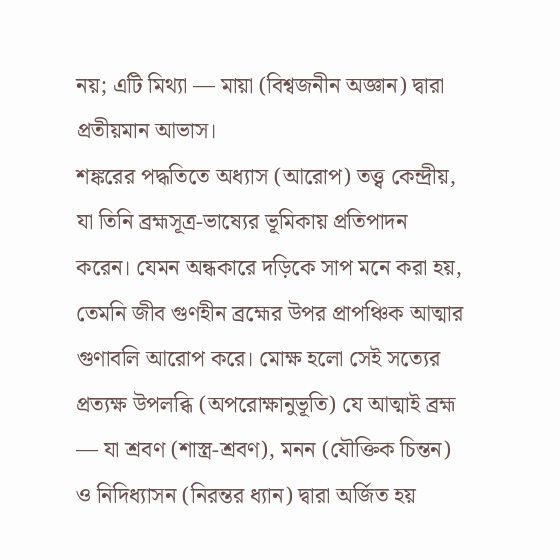নয়; এটি মিথ্যা — মায়া (বিশ্বজনীন অজ্ঞান) দ্বারা প্রতীয়মান আভাস।
শঙ্করের পদ্ধতিতে অধ্যাস (আরোপ) তত্ত্ব কেন্দ্রীয়, যা তিনি ব্রহ্মসূত্র-ভাষ্যের ভূমিকায় প্রতিপাদন করেন। যেমন অন্ধকারে দড়িকে সাপ মনে করা হয়, তেমনি জীব গুণহীন ব্রহ্মের উপর প্রাপঞ্চিক আত্মার গুণাবলি আরোপ করে। মোক্ষ হলো সেই সত্যের প্রত্যক্ষ উপলব্ধি (অপরোক্ষানুভূতি) যে আত্মাই ব্রহ্ম — যা শ্রবণ (শাস্ত্র-শ্রবণ), মনন (যৌক্তিক চিন্তন) ও নিদিধ্যাসন (নিরন্তর ধ্যান) দ্বারা অর্জিত হয়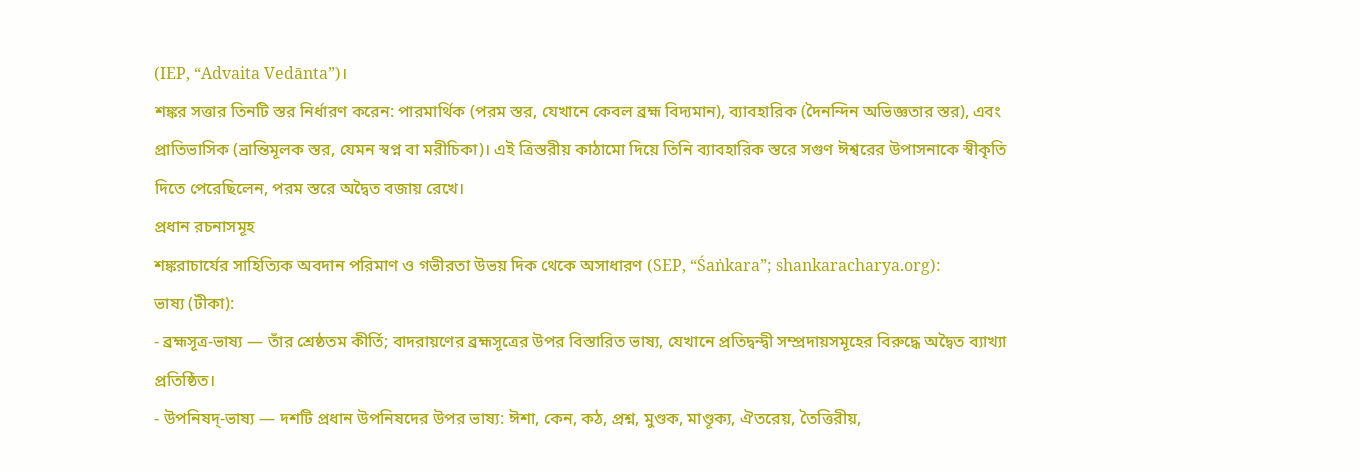(IEP, “Advaita Vedānta”)।
শঙ্কর সত্তার তিনটি স্তর নির্ধারণ করেন: পারমার্থিক (পরম স্তর, যেখানে কেবল ব্রহ্ম বিদ্যমান), ব্যাবহারিক (দৈনন্দিন অভিজ্ঞতার স্তর), এবং প্রাতিভাসিক (ভ্রান্তিমূলক স্তর, যেমন স্বপ্ন বা মরীচিকা)। এই ত্রিস্তরীয় কাঠামো দিয়ে তিনি ব্যাবহারিক স্তরে সগুণ ঈশ্বরের উপাসনাকে স্বীকৃতি দিতে পেরেছিলেন, পরম স্তরে অদ্বৈত বজায় রেখে।
প্রধান রচনাসমূহ
শঙ্করাচার্যের সাহিত্যিক অবদান পরিমাণ ও গভীরতা উভয় দিক থেকে অসাধারণ (SEP, “Śaṅkara”; shankaracharya.org):
ভাষ্য (টীকা):
- ব্রহ্মসূত্র-ভাষ্য — তাঁর শ্রেষ্ঠতম কীর্তি; বাদরায়ণের ব্রহ্মসূত্রের উপর বিস্তারিত ভাষ্য, যেখানে প্রতিদ্বন্দ্বী সম্প্রদায়সমূহের বিরুদ্ধে অদ্বৈত ব্যাখ্যা প্রতিষ্ঠিত।
- উপনিষদ্-ভাষ্য — দশটি প্রধান উপনিষদের উপর ভাষ্য: ঈশা, কেন, কঠ, প্রশ্ন, মুণ্ডক, মাণ্ডূক্য, ঐতরেয়, তৈত্তিরীয়,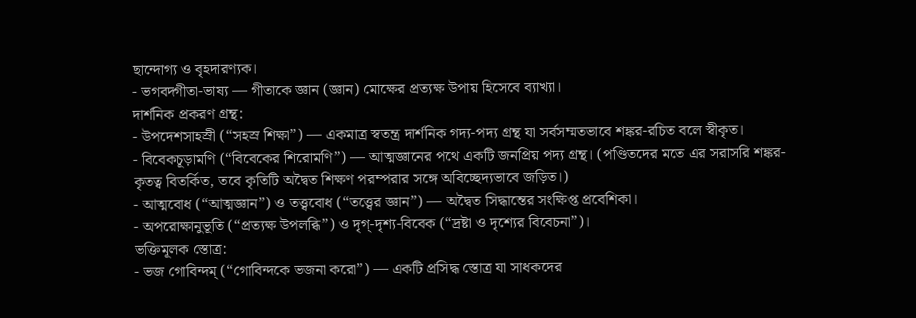ছান্দোগ্য ও বৃহদারণ্যক।
- ভগবদ্গীতা-ভাষ্য — গীতাকে জ্ঞান (জ্ঞান) মোক্ষের প্রত্যক্ষ উপায় হিসেবে ব্যাখ্যা।
দার্শনিক প্রকরণ গ্রন্থ:
- উপদেশসাহস্রী (“সহস্র শিক্ষা”) — একমাত্র স্বতন্ত্র দার্শনিক গদ্য-পদ্য গ্রন্থ যা সর্বসম্মতভাবে শঙ্কর-রচিত বলে স্বীকৃত।
- বিবেকচূড়ামণি (“বিবেকের শিরোমণি”) — আত্মজ্ঞানের পথে একটি জনপ্রিয় পদ্য গ্রন্থ। (পণ্ডিতদের মতে এর সরাসরি শঙ্কর-কৃতত্ব বিতর্কিত, তবে কৃতিটি অদ্বৈত শিক্ষণ পরম্পরার সঙ্গে অবিচ্ছেদ্যভাবে জড়িত।)
- আত্মবোধ (“আত্মজ্ঞান”) ও তত্ত্ববোধ (“তত্ত্বের জ্ঞান”) — অদ্বৈত সিদ্ধান্তের সংক্ষিপ্ত প্রবেশিকা।
- অপরোক্ষানুভূতি (“প্রত্যক্ষ উপলব্ধি”) ও দৃগ্-দৃশ্য-বিবেক (“দ্রষ্টা ও দৃশ্যের বিবেচনা”)।
ভক্তিমূলক স্তোত্র:
- ভজ গোবিন্দম্ (“গোবিন্দকে ভজনা করো”) — একটি প্রসিদ্ধ স্তোত্র যা সাধকদের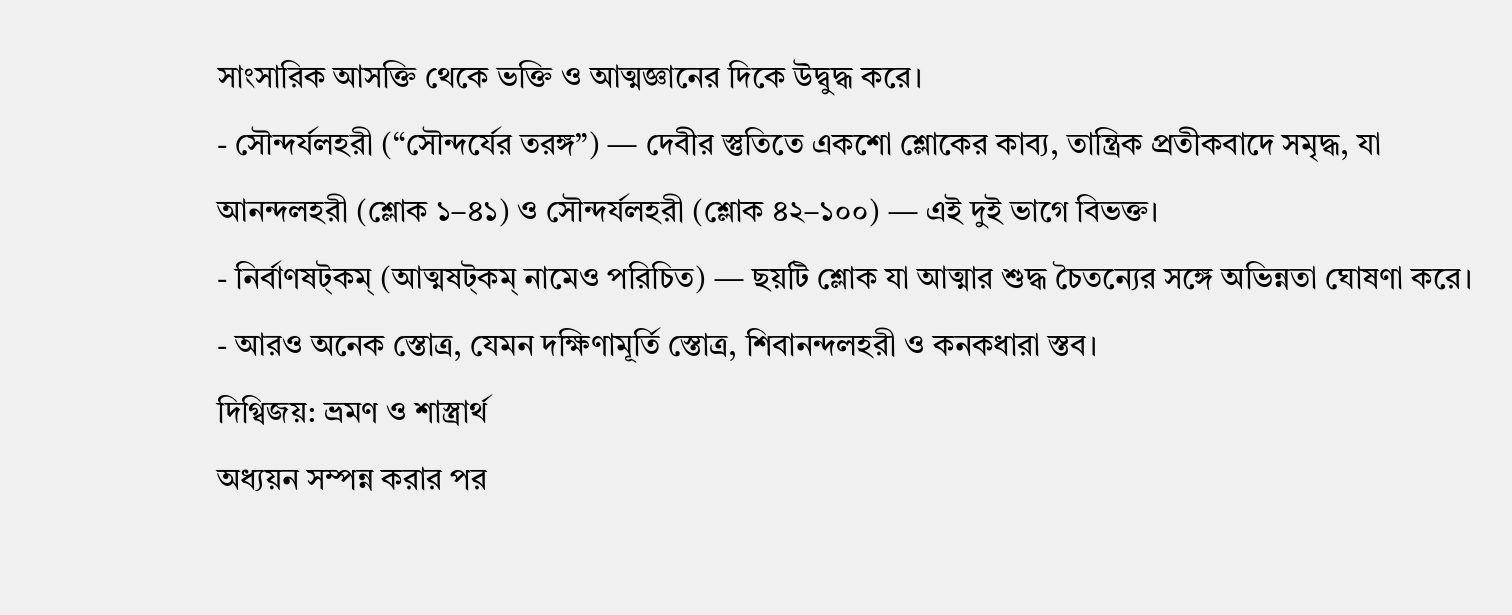সাংসারিক আসক্তি থেকে ভক্তি ও আত্মজ্ঞানের দিকে উদ্বুদ্ধ করে।
- সৌন্দর্যলহরী (“সৌন্দর্যের তরঙ্গ”) — দেবীর স্তুতিতে একশো শ্লোকের কাব্য, তান্ত্রিক প্রতীকবাদে সমৃদ্ধ, যা আনন্দলহরী (শ্লোক ১–৪১) ও সৌন্দর্যলহরী (শ্লোক ৪২–১০০) — এই দুই ভাগে বিভক্ত।
- নির্বাণষট্কম্ (আত্মষট্কম্ নামেও পরিচিত) — ছয়টি শ্লোক যা আত্মার শুদ্ধ চৈতন্যের সঙ্গে অভিন্নতা ঘোষণা করে।
- আরও অনেক স্তোত্র, যেমন দক্ষিণামূর্তি স্তোত্র, শিবানন্দলহরী ও কনকধারা স্তব।
দিগ্বিজয়: ভ্রমণ ও শাস্ত্রার্থ
অধ্যয়ন সম্পন্ন করার পর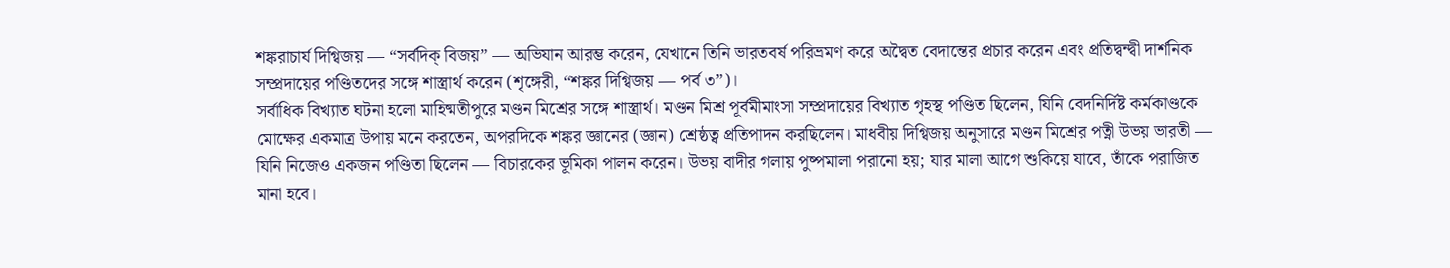শঙ্করাচার্য দিগ্বিজয় — “সর্বদিক্ বিজয়” — অভিযান আরম্ভ করেন, যেখানে তিনি ভারতবর্ষ পরিভ্রমণ করে অদ্বৈত বেদান্তের প্রচার করেন এবং প্রতিদ্বন্দ্বী দার্শনিক সম্প্রদায়ের পণ্ডিতদের সঙ্গে শাস্ত্রার্থ করেন (শৃঙ্গেরী, “শঙ্কর দিগ্বিজয় — পর্ব ৩”)।
সর্বাধিক বিখ্যাত ঘটনা হলো মাহিষ্মতীপুরে মণ্ডন মিশ্রের সঙ্গে শাস্ত্রার্থ। মণ্ডন মিশ্র পূর্বমীমাংসা সম্প্রদায়ের বিখ্যাত গৃহস্থ পণ্ডিত ছিলেন, যিনি বেদনির্দিষ্ট কর্মকাণ্ডকে মোক্ষের একমাত্র উপায় মনে করতেন, অপরদিকে শঙ্কর জ্ঞানের (জ্ঞান) শ্রেষ্ঠত্ব প্রতিপাদন করছিলেন। মাধবীয় দিগ্বিজয় অনুসারে মণ্ডন মিশ্রের পত্নী উভয় ভারতী — যিনি নিজেও একজন পণ্ডিতা ছিলেন — বিচারকের ভূমিকা পালন করেন। উভয় বাদীর গলায় পুষ্পমালা পরানো হয়; যার মালা আগে শুকিয়ে যাবে, তাঁকে পরাজিত মানা হবে।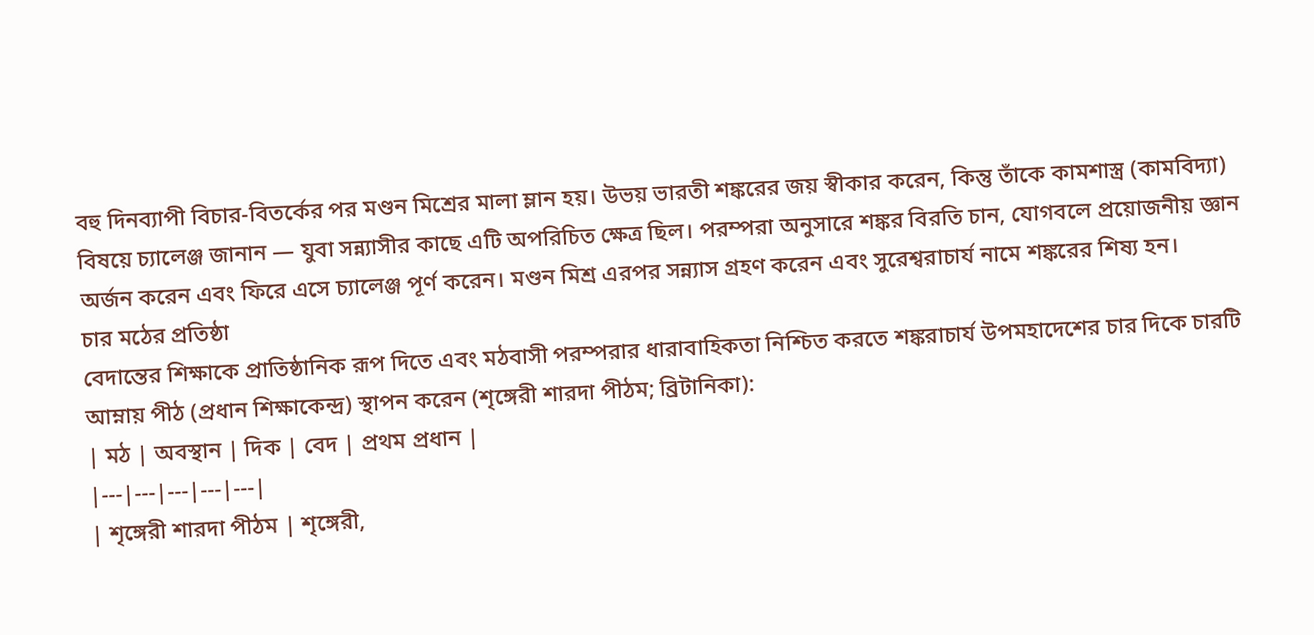বহু দিনব্যাপী বিচার-বিতর্কের পর মণ্ডন মিশ্রের মালা ম্লান হয়। উভয় ভারতী শঙ্করের জয় স্বীকার করেন, কিন্তু তাঁকে কামশাস্ত্র (কামবিদ্যা) বিষয়ে চ্যালেঞ্জ জানান — যুবা সন্ন্যাসীর কাছে এটি অপরিচিত ক্ষেত্র ছিল। পরম্পরা অনুসারে শঙ্কর বিরতি চান, যোগবলে প্রয়োজনীয় জ্ঞান অর্জন করেন এবং ফিরে এসে চ্যালেঞ্জ পূর্ণ করেন। মণ্ডন মিশ্র এরপর সন্ন্যাস গ্রহণ করেন এবং সুরেশ্বরাচার্য নামে শঙ্করের শিষ্য হন।
চার মঠের প্রতিষ্ঠা
বেদান্তের শিক্ষাকে প্রাতিষ্ঠানিক রূপ দিতে এবং মঠবাসী পরম্পরার ধারাবাহিকতা নিশ্চিত করতে শঙ্করাচার্য উপমহাদেশের চার দিকে চারটি আম্নায় পীঠ (প্রধান শিক্ষাকেন্দ্র) স্থাপন করেন (শৃঙ্গেরী শারদা পীঠম; ব্রিটানিকা):
| মঠ | অবস্থান | দিক | বেদ | প্রথম প্রধান |
|---|---|---|---|---|
| শৃঙ্গেরী শারদা পীঠম | শৃঙ্গেরী,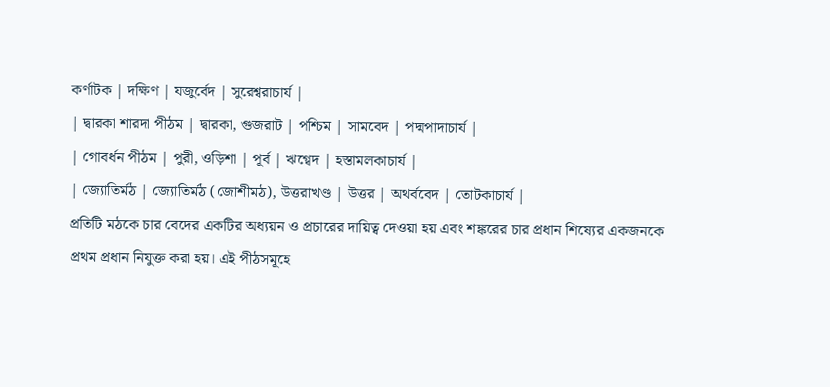কর্ণাটক | দক্ষিণ | যজুর্বেদ | সুরেশ্বরাচার্য |
| দ্বারকা শারদা পীঠম | দ্বারকা, গুজরাট | পশ্চিম | সামবেদ | পদ্মপাদাচার্য |
| গোবর্ধন পীঠম | পুরী, ওড়িশা | পূর্ব | ঋগ্বেদ | হস্তামলকাচার্য |
| জ্যোতির্মঠ | জ্যোতির্মঠ (জোশীমঠ), উত্তরাখণ্ড | উত্তর | অথর্ববেদ | তোটকাচার্য |
প্রতিটি মঠকে চার বেদের একটির অধ্যয়ন ও প্রচারের দায়িত্ব দেওয়া হয় এবং শঙ্করের চার প্রধান শিষ্যের একজনকে প্রথম প্রধান নিযুক্ত করা হয়। এই পীঠসমূহে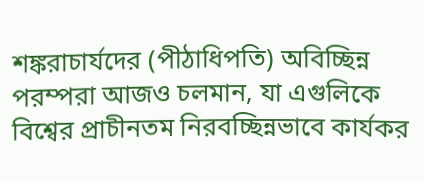শঙ্করাচার্যদের (পীঠাধিপতি) অবিচ্ছিন্ন পরম্পরা আজও চলমান, যা এগুলিকে বিশ্বের প্রাচীনতম নিরবচ্ছিন্নভাবে কার্যকর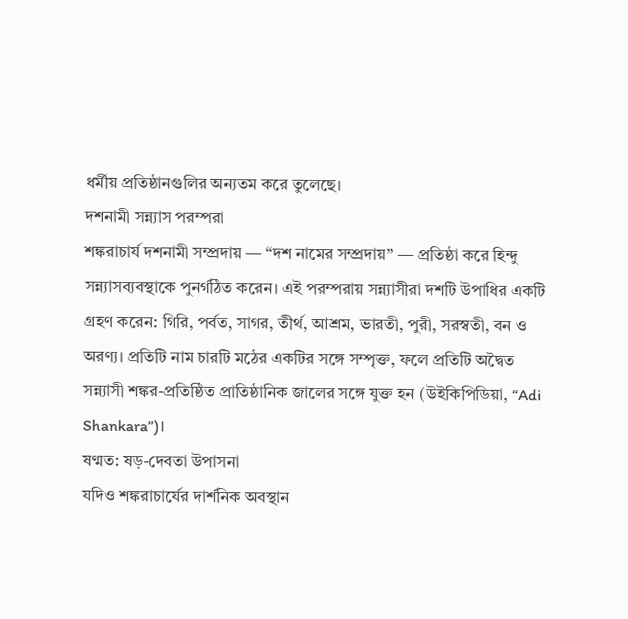ধর্মীয় প্রতিষ্ঠানগুলির অন্যতম করে তুলেছে।
দশনামী সন্ন্যাস পরম্পরা
শঙ্করাচার্য দশনামী সম্প্রদায় — “দশ নামের সম্প্রদায়” — প্রতিষ্ঠা করে হিন্দু সন্ন্যাসব্যবস্থাকে পুনর্গঠিত করেন। এই পরম্পরায় সন্ন্যাসীরা দশটি উপাধির একটি গ্রহণ করেন: গিরি, পর্বত, সাগর, তীর্থ, আশ্রম, ভারতী, পুরী, সরস্বতী, বন ও অরণ্য। প্রতিটি নাম চারটি মঠের একটির সঙ্গে সম্পৃক্ত, ফলে প্রতিটি অদ্বৈত সন্ন্যাসী শঙ্কর-প্রতিষ্ঠিত প্রাতিষ্ঠানিক জালের সঙ্গে যুক্ত হন (উইকিপিডিয়া, “Adi Shankara”)।
ষণ্মত: ষড়-দেবতা উপাসনা
যদিও শঙ্করাচার্যের দার্শনিক অবস্থান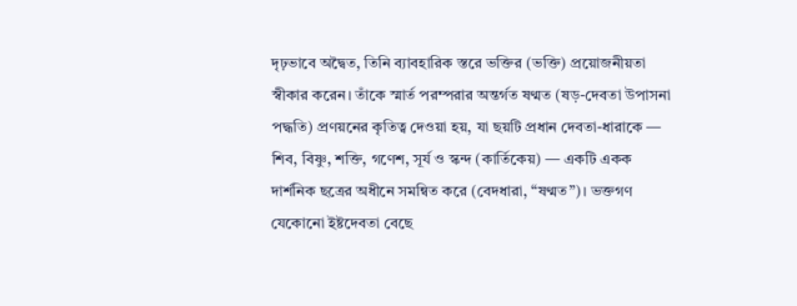দৃঢ়ভাবে অদ্বৈত, তিনি ব্যাবহারিক স্তরে ভক্তির (ভক্তি) প্রয়োজনীয়তা স্বীকার করেন। তাঁকে স্মার্ত পরম্পরার অন্তর্গত ষণ্মত (ষড়-দেবতা উপাসনা পদ্ধতি) প্রণয়নের কৃতিত্ব দেওয়া হয়, যা ছয়টি প্রধান দেবতা-ধারাকে — শিব, বিষ্ণু, শক্তি, গণেশ, সূর্য ও স্কন্দ (কার্তিকেয়) — একটি একক দার্শনিক ছত্রের অধীনে সমন্বিত করে (বেদধারা, “ষণ্মত”)। ভক্তগণ যেকোনো ইষ্টদেবতা বেছে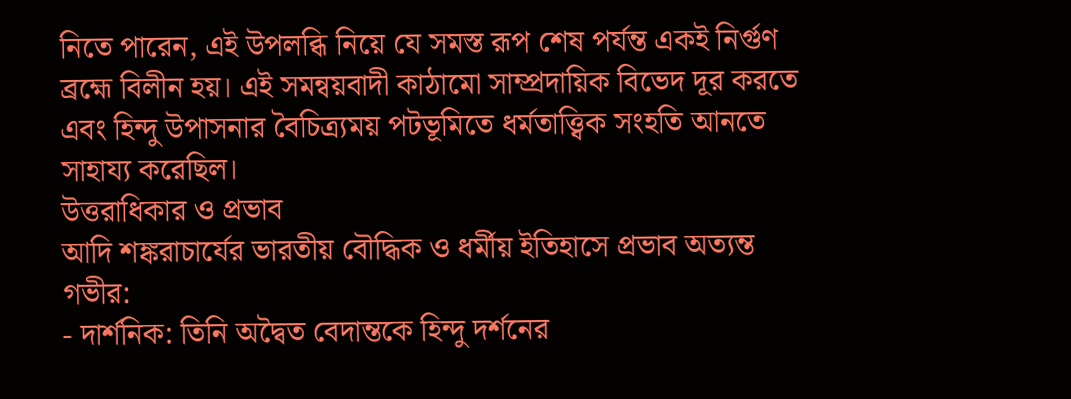নিতে পারেন, এই উপলব্ধি নিয়ে যে সমস্ত রূপ শেষ পর্যন্ত একই নির্গুণ ব্রহ্মে বিলীন হয়। এই সমন্বয়বাদী কাঠামো সাম্প্রদায়িক বিভেদ দূর করতে এবং হিন্দু উপাসনার বৈচিত্র্যময় পটভূমিতে ধর্মতাত্ত্বিক সংহতি আনতে সাহায্য করেছিল।
উত্তরাধিকার ও প্রভাব
আদি শঙ্করাচার্যের ভারতীয় বৌদ্ধিক ও ধর্মীয় ইতিহাসে প্রভাব অত্যন্ত গভীর:
- দার্শনিক: তিনি অদ্বৈত বেদান্তকে হিন্দু দর্শনের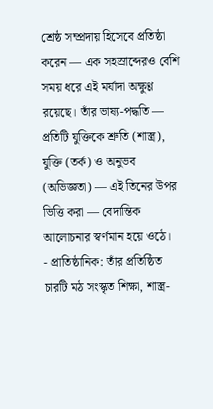শ্রেষ্ঠ সম্প্রদায় হিসেবে প্রতিষ্ঠা করেন — এক সহস্রাব্দেরও বেশি সময় ধরে এই মর্যাদা অক্ষুণ্ণ রয়েছে। তাঁর ভাষ্য-পদ্ধতি — প্রতিটি যুক্তিকে শ্রুতি (শাস্ত্র), যুক্তি (তর্ক) ও অনুভব (অভিজ্ঞতা) — এই তিনের উপর ভিত্তি করা — বেদান্তিক আলোচনার স্বর্ণমান হয়ে ওঠে।
- প্রাতিষ্ঠানিক: তাঁর প্রতিষ্ঠিত চারটি মঠ সংস্কৃত শিক্ষা, শাস্ত্র-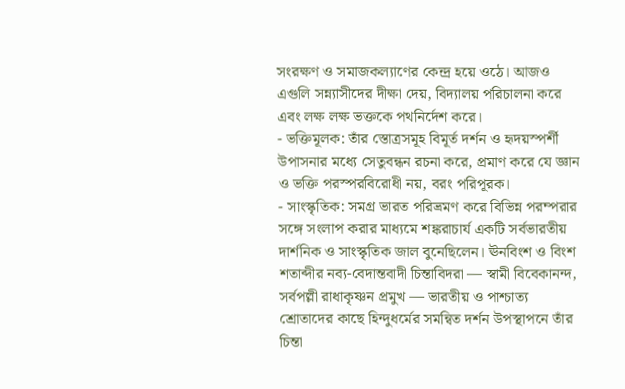সংরক্ষণ ও সমাজকল্যাণের কেন্দ্র হয়ে ওঠে। আজও এগুলি সন্ন্যাসীদের দীক্ষা দেয়, বিদ্যালয় পরিচালনা করে এবং লক্ষ লক্ষ ভক্তকে পথনির্দেশ করে।
- ভক্তিমূলক: তাঁর স্তোত্রসমূহ বিমূর্ত দর্শন ও হৃদয়স্পর্শী উপাসনার মধ্যে সেতুবন্ধন রচনা করে, প্রমাণ করে যে জ্ঞান ও ভক্তি পরস্পরবিরোধী নয়, বরং পরিপূরক।
- সাংস্কৃতিক: সমগ্র ভারত পরিভ্রমণ করে বিভিন্ন পরম্পরার সঙ্গে সংলাপ করার মাধ্যমে শঙ্করাচার্য একটি সর্বভারতীয় দার্শনিক ও সাংস্কৃতিক জাল বুনেছিলেন। ঊনবিংশ ও বিংশ শতাব্দীর নব্য-বেদান্তবাদী চিন্তাবিদরা — স্বামী বিবেকানন্দ, সর্বপল্লী রাধাকৃষ্ণন প্রমুখ — ভারতীয় ও পাশ্চাত্য শ্রোতাদের কাছে হিন্দুধর্মের সমন্বিত দর্শন উপস্থাপনে তাঁর চিন্তা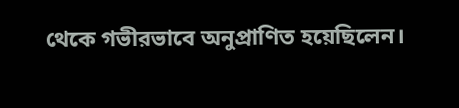থেকে গভীরভাবে অনুপ্রাণিত হয়েছিলেন।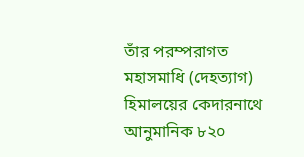তাঁর পরম্পরাগত মহাসমাধি (দেহত্যাগ) হিমালয়ের কেদারনাথে আনুমানিক ৮২০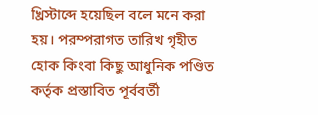খ্রিস্টাব্দে হয়েছিল বলে মনে করা হয়। পরম্পরাগত তারিখ গৃহীত হোক কিংবা কিছু আধুনিক পণ্ডিত কর্তৃক প্রস্তাবিত পূর্ববর্তী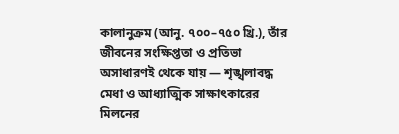কালানুক্রম (আনু. ৭০০–৭৫০ খ্রি.), তাঁর জীবনের সংক্ষিপ্ততা ও প্রতিভা অসাধারণই থেকে যায় — শৃঙ্খলাবদ্ধ মেধা ও আধ্যাত্মিক সাক্ষাৎকারের মিলনের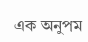এক অনুপম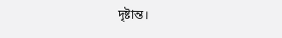দৃষ্টান্ত।